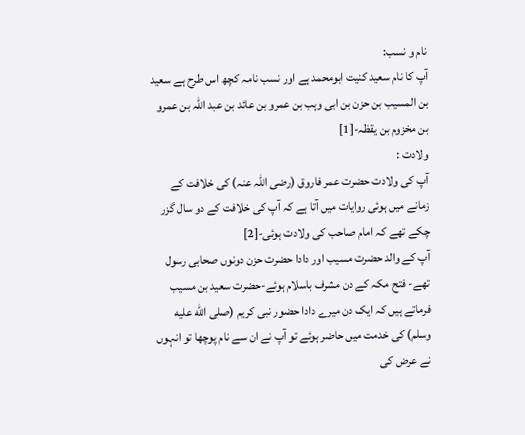نام و نسب:
آپ کا نام سعید کنیت ابومحمد ہے اور نسب نامہ کچھ اس طرح ہے سعید بن المسیب بن حزن بن ابی وہب بن عمرو بن عائد بن عبد اللہ بن عمرو بن مخزوم بن یقظہ-[1]
ولادت :
آپ کی ولادت حضرت عمر فاروق (رضی اللہ عنہ) کی خلافت کے زمانے میں ہوئی روایات میں آتا ہے کہ آپ کی خلافت کے دو سال گزر چکے تھے کہ امام صاحب کی ولادت ہوئی-[2]
آپ کے والد حضرت مسیب اور دادا حضرت حزن دونوں صحابی رسول تھے- فتح مکہ کے دن مشرف باسلام ہوئے-حضرت سعید بن مسیب فرماتے ہیں کہ ایک دن میرے دادا حضور نبی کریم (صلى الله عليه وسلم) کی خدمت میں حاضر ہوئے تو آپ نے ان سے نام پوچھا تو انہوں نے عرض کی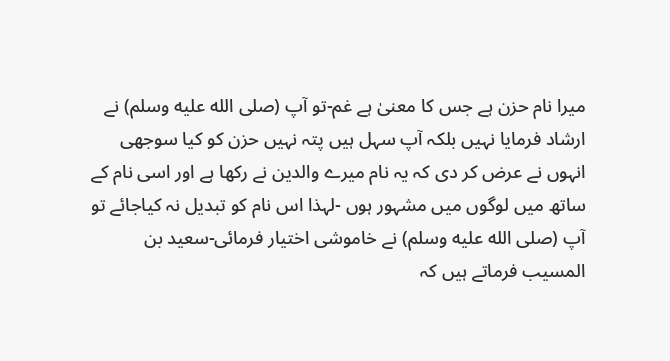میرا نام حزن ہے جس کا معنیٰ ہے غم-تو آپ (صلى الله عليه وسلم) نے ارشاد فرمایا نہیں بلکہ آپ سہل ہیں پتہ نہیں حزن کو کیا سوجھی انہوں نے عرض کر دی کہ یہ نام میرے والدین نے رکھا ہے اور اسی نام کے ساتھ میں لوگوں میں مشہور ہوں -لہذا اس نام کو تبدیل نہ کیاجائے تو آپ (صلى الله عليه وسلم) نے خاموشی اختیار فرمائی-سعید بن المسیب فرماتے ہیں کہ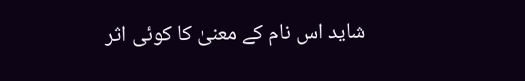شاید اس نام کے معنیٰ کا کوئی اثر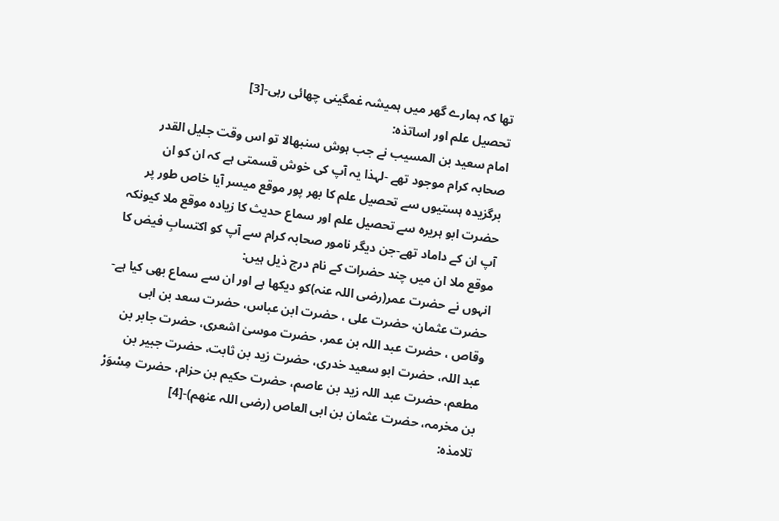تھا کہ ہمارے گھر میں ہمیشہ غمگینی چھائی رہی-[3]
تحصیل علم اور اساتذہ:
امام سعید بن المسیب نے جب ہوش سنبھالا تو اس وقت جلیل القدر صحابہ کرام موجود تھے -لہذا یہ آپ کی خوش قسمتی ہے کہ ان کو ان برگزیدہ ہستیوں سے تحصیل علم کا بھر پور موقع میسر آیا خاص طور پر حضرت ابو ہریرہ سے تحصیل علم اور سماع حدیث کا زیادہ موقع ملا کیونکہ آپ ان کے داماد تھے-جن دیگر نامور صحابہ کرام سے آپ کو اکتسابِ فیض کا موقع ملا ان میں چند حضرات کے نام درج ذیل ہیں:
انہوں نے حضرت عمر(رضی اللہ عنہ)کو دیکھا ہے اور ان سے سماع بھی کیا ہے-حضرت عثمان، حضرت علی ، حضرت ابن عباس، حضرت سعد بن ابی وقاص ، حضرت عبد اللہ بن عمر، حضرت موسیٰ اشعری، حضرت جابر بن عبد اللہ، حضرت ابو سعید خدری، حضرت زید بن ثابت، حضرت جبیر بن مطعم، حضرت عبد اللہ زید بن عاصم، حضرت حکیم بن حزام، حضرت مِسْوَرْ بن مخرمہ، حضرت عثمان بن ابی العاص (رضی اللہ عنھم)-[4]
تلامذہ: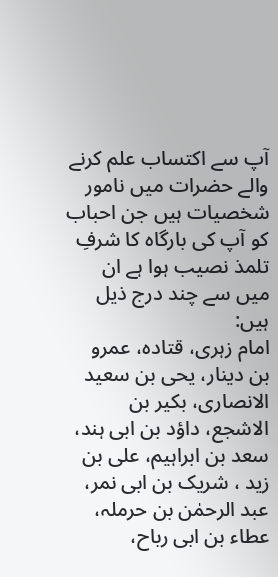آپ سے اکتساب علم کرنے والے حضرات میں نامور شخصیات ہیں جن احباب کو آپ کی بارگاہ کا شرفِ تلمذ نصیب ہوا ہے ان میں سے چند درج ذیل ہیں:
امام زہری، قتادہ، عمرو بن دینار، یحی بن سعید الانصاری، بکیر بن الاشجع، داؤد بن ابی ہند، سعد بن ابراہیم، علی بن زید ، شریک بن ابی نمر، عبد الرحمٰن بن حرملہ، عطاء بن ابی رباح،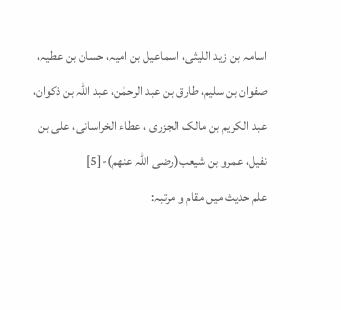اسامہ بن زید اللیثی، اسماعیل بن امیہ، حسان بن عطیہ، صفوان بن سلیم، طارق بن عبد الرحمٰن، عبد اللہ بن ذکوان، عبد الکریم بن مالک الجزری ، عطاء الخراسانی، علی بن نفیل، عمرو بن شیعب(رضی اللہ عنھم)-[5]
علم حدیث میں مقام و مرتبہ: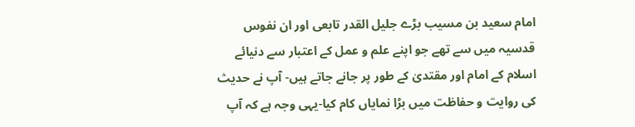امام سعید بن مسیب بڑے جلیل القدر تابعی اور ان نفوس قدسیہ میں سے تھے جو اپنے علم و عمل کے اعتبار سے دنیائے اسلام کے امام اور مقتدیٰ کے طور پر جانے جاتے ہیں- آپ نے حدیث کی روایت و حفاظت میں بڑا نمایاں کام کیا-یہی وجہ ہے کہ آپ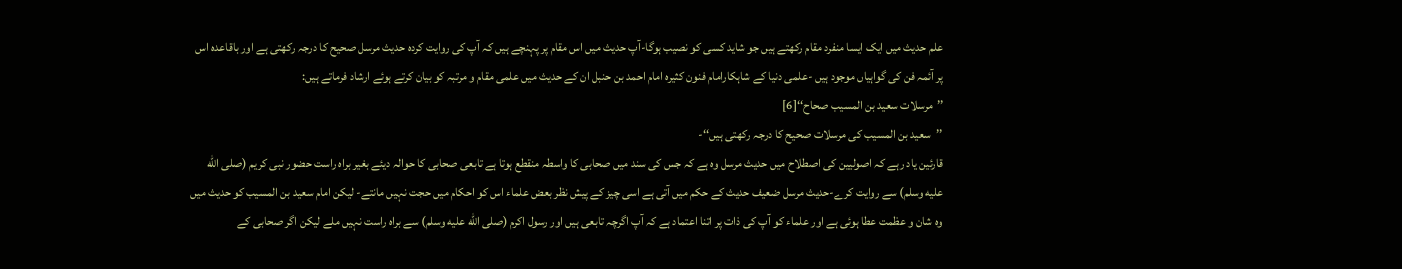علم حدیث میں ایک ایسا منفرد مقام رکھتے ہیں جو شاید کسی کو نصیب ہوگا-آپ حدیث میں اس مقام پر پہنچے ہیں کہ آپ کی روایت کردہ حدیث مرسل صحیح کا درجہ رکھتی ہے اور باقاعدہ اس پر آئمہ فن کی گواہیاں موجود ہیں -علمی دنیا کے شاہکارامام فنون کثیرہ امام احمد بن حنبل ان کے حدیث میں علمی مقام و مرتبہ کو بیان کرتے ہوئے ارشاد فرماتے ہیں:
’’مرسلات سعید بن المسیب صحاح‘‘[6]
’’سعید بن المسیب کی مرسلات صحیح کا درجہ رکھتی ہیں‘‘-
قارئین یاد رہے کہ اصولیین کی اصطلاح میں حدیث مرسل وہ ہے کہ جس کی سند میں صحابی کا واسطہ منقطع ہوتا ہے تابعی صحابی کا حوالہ دیئے بغیر براہ راست حضور نبی کریم (صلى الله عليه وسلم) سے روایت کرے-حدیث مرسل ضعیف حدیث کے حکم میں آتی ہے اسی چیز کے پیش نظر بعض علماء اس کو احکام میں حجت نہیں مانتے- لیکن امام سعید بن المسیب کو حدیث میں وہ شان و عظمت عطا ہوئی ہے اور علماء کو آپ کی ذات پر اتنا اعتماد ہے کہ آپ اگرچہ تابعی ہیں اور رسول اکرم (صلى الله عليه وسلم) سے براہ راست نہیں ملے لیکن اگر صحابی کے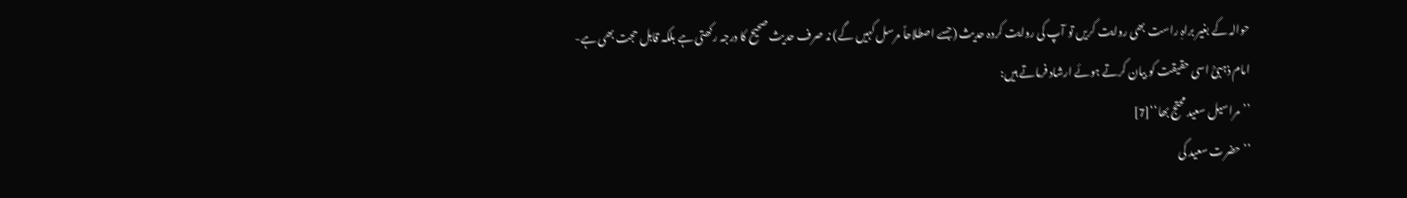حوالہ کے بغیر براہِ راست بھی روایت کریں تو آپ کی روایت کردہ حدیث (جسے اصطلاحاً مرسل کہیں گے) نہ صرف حدیث صحیح کا درجہ رکھتی ہے بلکہ قابل حجت بھی ہے-
امام ذہبیؒ اسی حقیقت کو بیان کرتے ہوئے ارشاد فرماتے ہیں:
’’مراسیل سعید محتج بھا‘‘[7]
’’حضرت سعید کی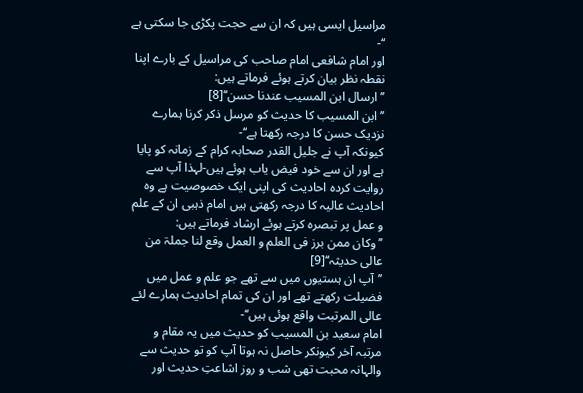مراسیل ایسی ہیں کہ ان سے حجت پکڑی جا سکتی ہے ‘‘-
اور امام شافعی امام صاحب کی مراسیل کے بارے اپنا نقطہ نظر بیان کرتے ہوئے فرماتے ہیں:
’’ارسال ابن المسیب عندنا حسن‘‘[8]
’’ابن المسیب کا حدیث کو مرسل ذکر کرنا ہمارے نزدیک حسن کا درجہ رکھتا ہے‘‘-
کیونکہ آپ نے جلیل القدر صحابہ کرام کے زمانہ کو پایا ہے اور ان سے خود فیض یاب ہوئے ہیں-لہذا آپ سے روایت کردہ احادیث کی اپنی ایک خصوصیت ہے وہ احادیث عالیہ کا درجہ رکھتی ہیں امام ذہبی ان کے علم و عمل پر تبصرہ کرتے ہوئے ارشاد فرماتے ہیں:
’’وکان ممن برز فی العلم و العمل وقع لنا جملۃ من عالی حدیثہ‘‘[9]
’’آپ ان ہستیوں میں سے تھے جو علم و عمل میں فضیلت رکھتے تھے اور ان کی تمام احادیث ہمارے لئے عالی المرتبت واقع ہوئی ہیں‘‘-
امام سعید بن المسیب کو حدیث میں یہ مقام و مرتبہ آخر کیونکر حاصل نہ ہوتا آپ کو تو حدیث سے والہانہ محبت تھی شب و روز اشاعتِ حدیث اور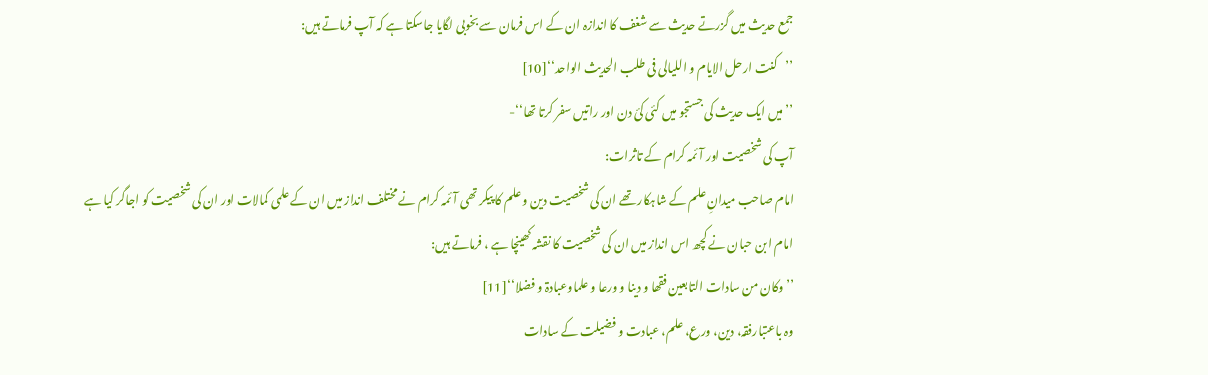جمع حدیث میں گزرتے حدیث سے شغف کا اندازہ ان کے اس فرمان سے بخوبی لگایا جاسکتا ہے کہ آپ فرماتے ہیں:
’’کنت ارحل الایام و اللیالی فی طلب الحدیث الواحد‘‘[10]
’’میں ایک حدیث کی جستجو میں کئی کئ دن اور راتیں سفر کرتا تھا‘‘-
آپ کی شخصیت اور آئمہ کرام کے تاثرات:
امام صاحب میدانِ علم کے شاہکار تھے ان کی شخصیت دین و علم کا پیکر تھی آئمہ کرام نے مختلف انداز میں ان کے علمی کمالات اور ان کی شخصیت کو اجاگر کیا ہے امام ابن حبان نے کچھ اس انداز میں ان کی شخصیت کا نقشہ کھینچا ہے ، فرماتے ہیں:
’’وکان من سادات التابعین فقھا و دینا و ورعا و علماوعبادۃ و فضلا‘‘[11]
وہ باعتبارفقہ، دین، ورع، علم، عبادت و فضیلت کے سادات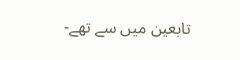تابعین میں سے تھے-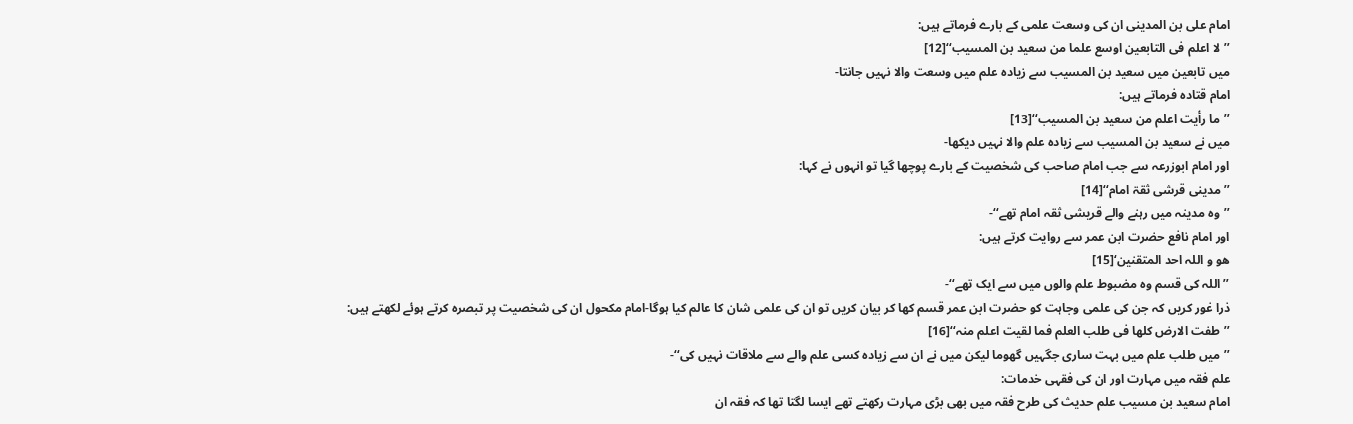امام علی بن المدینی ان کی وسعت علمی کے بارے فرماتے ہیں:
’’لا اعلم فی التابعین اوسع علما من سعید بن المسیب‘‘[12]
میں تابعین میں سعید بن المسیب سے زیادہ علم میں وسعت والا نہیں جانتا-
امام قتادہ فرماتے ہیں:
’’ما رأیت اعلم من سعید بن المسیب‘‘[13]
میں نے سعید بن المسیب سے زیادہ علم والا نہیں دیکھا-
اور امام ابوزرعہ سے جب امام صاحب کی شخصیت کے بارے پوچھا گیا تو انہوں نے کہا:
’’مدینی قرشی ثقۃ امام‘‘[14]
’’وہ مدینہ میں رہنے والے قریشی ثقہ امام تھے‘‘-
اور امام نافع حضرت ابن عمر سے روایت کرتے ہیں:
ھو و اللہ احد المتقنین‘[15]
’’اللہ کی قسم وہ مضبوط علم والوں میں سے ایک تھے‘‘-
ذرا غور کریں کہ جن کی علمی وجاہت کو حضرت ابن عمر قسم کھا کر بیان کریں تو ان کی علمی شان کا عالم کیا ہوگا-امام مکحول ان کی شخصیت پر تبصرہ کرتے ہوئے لکھتے ہیں:
’’طفت الارض کلھا فی طلب العلم فما لقیت اعلم منہ‘‘[16]
’’میں طلب علم میں بہت ساری جگہیں گھوما لیکن میں نے ان سے زیادہ کسی علم والے سے ملاقات نہیں کی‘‘-
علم فقہ میں مہارت اور ان کی فقہی خدمات:
امام سعید بن مسیب علم حدیث کی طرح فقہ میں بھی بڑی مہارت رکھتے تھے ایسا لگتا تھا کہ فقہ ان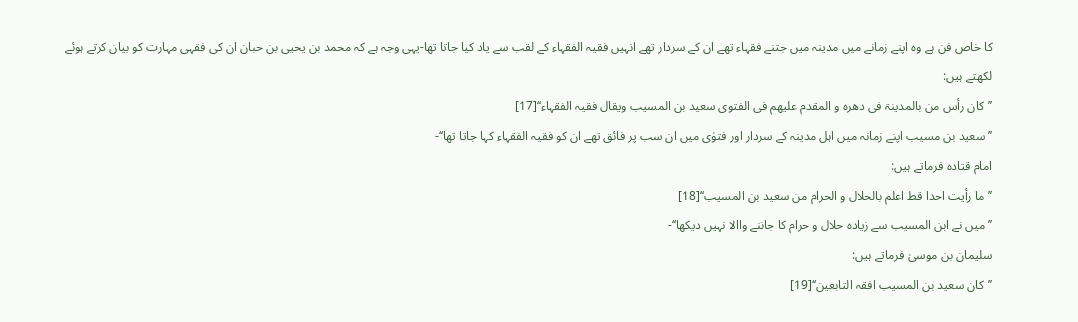کا خاص فن ہے وہ اپنے زمانے میں مدینہ میں جتنے فقہاء تھے ان کے سردار تھے انہیں فقیہ الفقہاء کے لقب سے یاد کیا جاتا تھا-یہی وجہ ہے کہ محمد بن یحیی بن حبان ان کی فقہی مہارت کو بیان کرتے ہوئے لکھتے ہیں:
’’کان رأس من بالمدینۃ فی دھرہ و المقدم علیھم فی الفتوی سعید بن المسیب ویقال فقیہ الفقہاء‘‘[17]
’’سعید بن مسیب اپنے زمانہ میں اہل مدینہ کے سردار اور فتوٰی میں ان سب پر فائق تھے ان کو فقیہ الفقہاء کہا جاتا تھا‘‘-
امام قتادہ فرماتے ہیں:
’’ما رأیت احدا قط اعلم بالحلال و الحرام من سعید بن المسیب‘‘[18]
’’میں نے ابن المسیب سے زیادہ حلال و حرام کا جاننے واالا نہیں دیکھا‘‘-
سلیمان بن موسیٰ فرماتے ہیں:
’’کان سعید بن المسیب افقہ التابعین‘‘[19]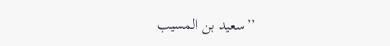’’سعید بن المسیب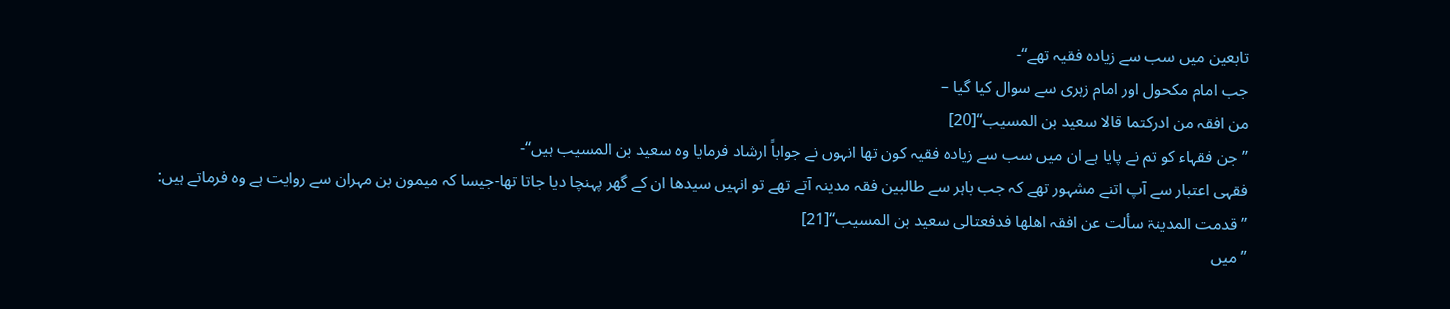تابعین میں سب سے زیادہ فقیہ تھے‘‘-
جب امام مکحول اور امام زہری سے سوال کیا گیا –
من افقہ من ادرکتما قالا سعید بن المسیب‘‘[20]
’’جن فقہاء کو تم نے پایا ہے ان میں سب سے زیادہ فقیہ کون تھا انہوں نے جواباً ارشاد فرمایا وہ سعید بن المسیب ہیں‘‘-
فقہی اعتبار سے آپ اتنے مشہور تھے کہ جب باہر سے طالبین فقہ مدینہ آتے تھے تو انہیں سیدھا ان کے گھر پہنچا دیا جاتا تھا-جیسا کہ میمون بن مہران سے روایت ہے وہ فرماتے ہیں:
’’قدمت المدینۃ سألت عن افقہ اھلھا فدفعتالی سعید بن المسیب‘‘[21]
’’میں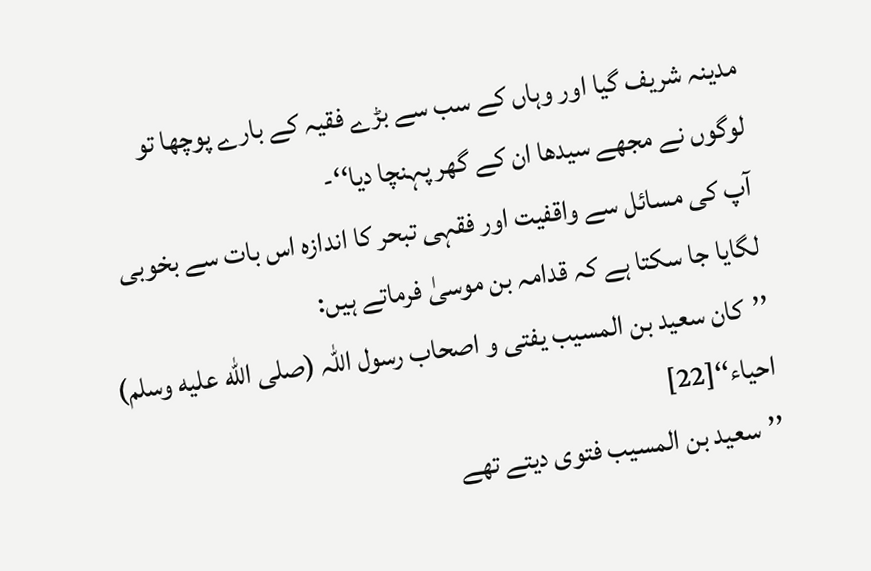مدینہ شریف گیا اور وہاں کے سب سے بڑے فقیہ کے بارے پوچھا تو لوگوں نے مجھے سیدھا ان کے گھر پہنچا دیا‘‘-
آپ کی مسائل سے واقفیت اور فقہی تبحر کا اندازہ اس بات سے بخوبی لگایا جا سکتا ہے کہ قدامہ بن موسیٰ فرماتے ہیں:
’’کان سعید بن المسیب یفتی و اصحاب رسول اللہ (صلى الله عليه وسلم) احیاء‘‘[22]
’’سعید بن المسیب فتوی دیتے تھے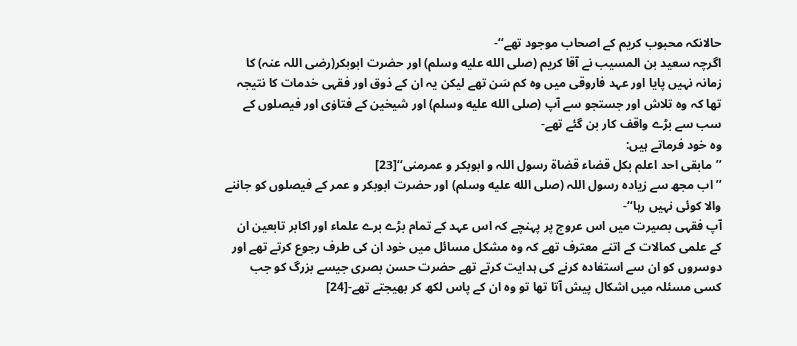حالانکہ محبوب کریم کے اصحاب موجود تھے‘‘-
اگرچہ سعید بن المسیب نے آقا کریم (صلى الله عليه وسلم) اور حضرت ابوبکر(رضی اللہ عنہ) کا زمانہ نہیں پایا اور عہد فاروقی میں وہ کم سَن تھے لیکن یہ ان کے ذوق اور فقہی خدمات کا نتیجہ تھا کہ وہ تلاش اور جستجو سے آپ (صلى الله عليه وسلم) اور شیخین کے فتاوٰی اور فیصلوں کے سب سے بڑے واقف کار بن گئے تھے-
وہ خود فرماتے ہیں:
’’مابقی احد اعلم بکل قضاء قضاۃ رسول اللہ و ابوبکر و عمرمنی‘‘[23]
’’اب مجھ سے زیادہ رسول اللہ (صلى الله عليه وسلم) اور حضرت ابوبکر و عمر کے فیصلوں کو جاننے والا کوئی نہیں رہا‘‘-
آپ فقہی بصیرت میں اس عروج پر پہنچے کہ اس عہد کے تمام بڑے برے علماء اور اکابر تابعین ان کے علمی کمالات کے اتنے معترف تھے کہ وہ مشکل مسائل میں خود ان کی طرف رجوع کرتے تھے اور دوسروں کو ان سے استفادہ کرنے کی ہدایت کرتے تھے حضرت حسن بصری جیسے بزرگ کو جب کسی مسئلہ میں اشکال پیش آتا تھا تو وہ ان کے پاس لکھ کر بھیجتے تھے-[24]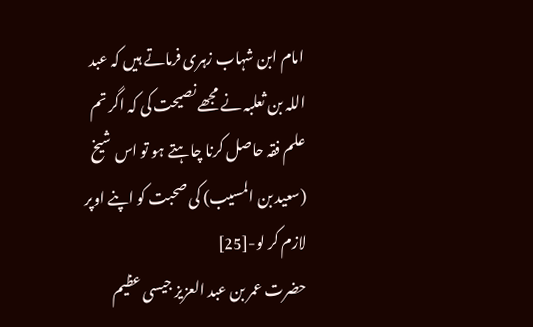امام ابن شہاب زہری فرماتے ہیں کہ عبد اللہ بن ثعلبہ نے مجھے نصیحت کی کہ اگر تم علم فقہ حاصل کرنا چاہتے ہو تو اس شیخ (سعید بن المسیب) کی صحبت کو اپنے اوپر لازم کر لو-[25]
حضرت عمر بن عبد العزیز جیسی عظیم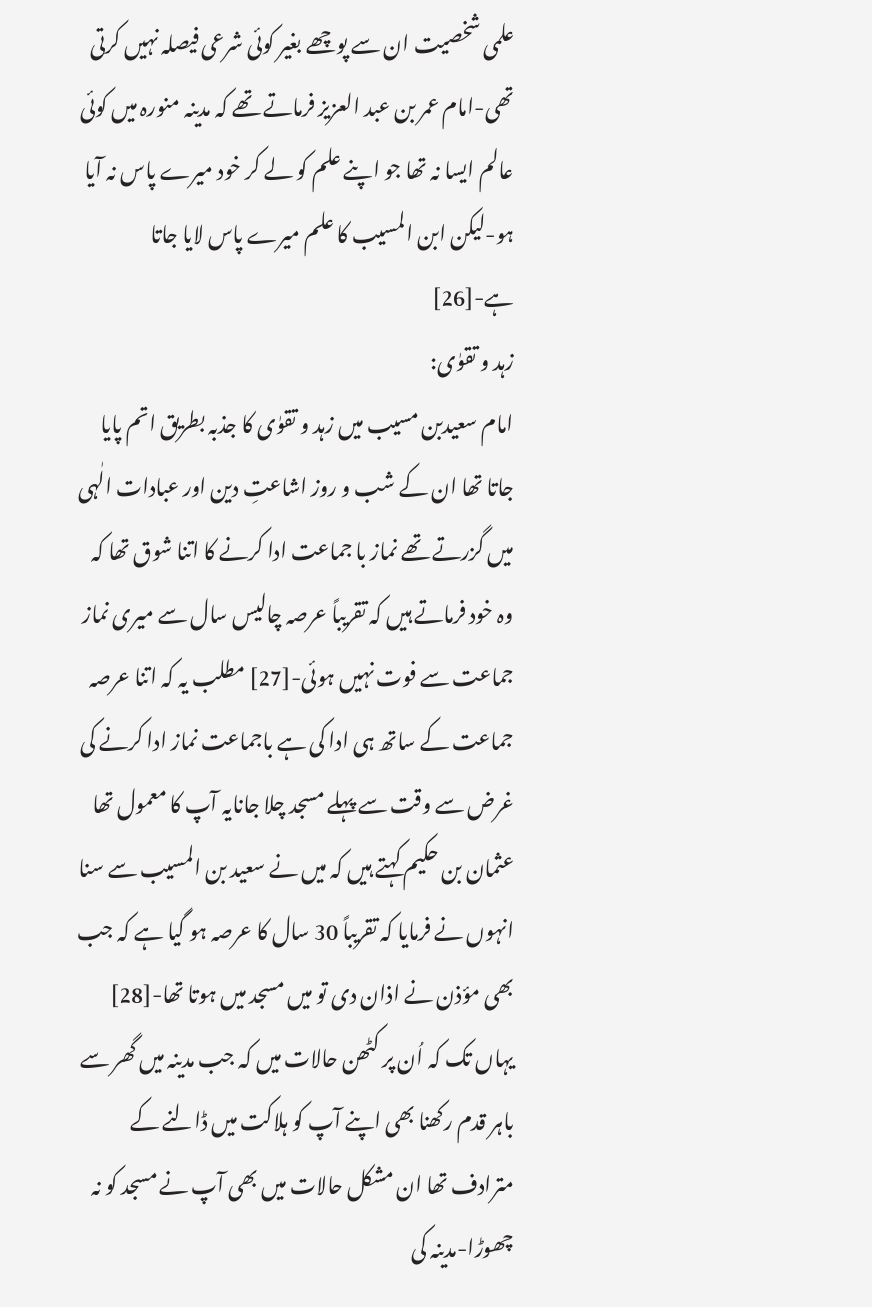علمی شخصیت ان سے پوچھے بغیر کوئی شرعی فیصلہ نہیں کرتی تھی-امام عمر بن عبد العزیز فرماتے تھے کہ مدینہ منورہ میں کوئی عالم ایسا نہ تھا جو اپنے علم کو لے کر خود میرے پاس نہ آیا ہو-لیکن ابن المسیب کا علم میرے پاس لایا جاتا ہے-[26]
زہد و تقوٰی:
امام سعیدبن مسیب میں زہد و تقوٰی کا جذبہ بطریق اتم پایا جاتا تھا ان کے شب و روز اشاعتِ دین اور عبادات الٰہی میں گزرتے تھے نماز با جماعت ادا کرنے کا اتنا شوق تھا کہ وہ خود فرماتے ہیں کہ تقریباً عرصہ چالیس سال سے میری نماز جماعت سے فوت نہیں ہوئی-[27] مطلب یہ کہ اتنا عرصہ جماعت کے ساتھ ہی ادا کی ہے باجماعت نماز ادا کرنے کی غرض سے وقت سے پہلے مسجد چلا جانایہ آپ کا معمول تھا عثمان بن حکیم کہتے ہیں کہ میں نے سعید بن المسیب سے سنا انہوں نے فرمایا کہ تقریباً 30 سال کا عرصہ ہو گیا ہے کہ جب بھی مؤذن نے اذان دی تو میں مسجد میں ہوتا تھا-[28]
یہاں تک کہ اُن پر کٹھن حالات میں کہ جب مدینہ میں گھر سے باہر قدم رکھنا بھی اپنے آپ کو ہلاکت میں ڈالنے کے مترادف تھا ان مشکل حالات میں بھی آپ نے مسجد کو نہ چھوڑا-مدینہ کی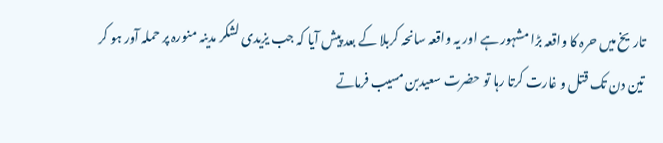تاریخ میں حرہ کا واقعہ بڑا مشہور ہے اور یہ واقعہ سانحہ کربلا کے بعد پیش آیا کہ جب یزیدی لشکر مدینہ منورہ پر حملہ آور ہو کر تین دن تک قتل و غارت کرتا رہا تو حضرت سعیدبن مسیب فرماتے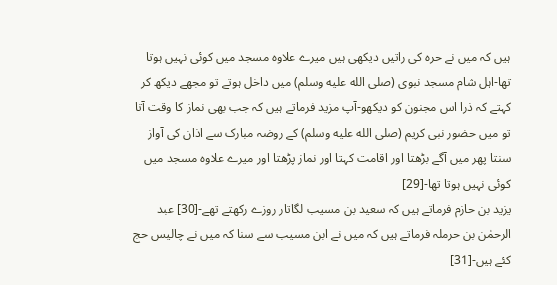ہیں کہ میں نے حرہ کی راتیں دیکھی ہیں میرے علاوہ مسجد میں کوئی نہیں ہوتا تھا-اہل شام مسجد نبوی (صلى الله عليه وسلم) میں داخل ہوتے تو مجھے دیکھ کر کہتے کہ ذرا اس مجنون کو دیکھو-آپ مزید فرماتے ہیں کہ جب بھی نماز کا وقت آتا تو میں حضور نبی کریم (صلى الله عليه وسلم) کے روضہ مبارک سے اذان کی آواز سنتا پھر میں آگے بڑھتا اور اقامت کہتا اور نماز پڑھتا اور میرے علاوہ مسجد میں کوئی نہیں ہوتا تھا-[29]
یزید بن حازم فرماتے ہیں کہ سعید بن مسیب لگاتار روزے رکھتے تھے-[30] عبد الرحمٰن بن حرملہ فرماتے ہیں کہ میں نے ابن مسیب سے سنا کہ میں نے چالیس حج کئے ہیں-[31]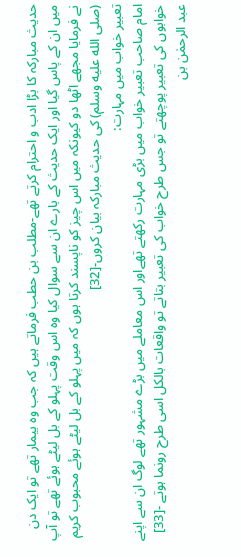حدیث مبارکہ کا بڑا ادب و احترام کرتے تھے-مطلب بن حطب فرماتے ہیں کہ جب وہ بیمار تھے تو ایک دن میں ان کے پاس گیا اور ایک حدیث کے بارے ان سے سوال کیا وہ اس وقت پہلو کے بل لیٹے ہوئے تھے تو آپ نے فرمایا مجھے اٹھا دو کیونکہ میں اس چیز کو ناپسند کرتا ہوں کہ میں پہلو کے بل لیٹے ہوئے محبوب کریم (صلى الله عليه وسلم) کی حدیث مبارکہ بیان کروں-[32]
تعبیر خواب میں مہارت:
امام صاحب تعبیر خواب میں بڑی مہارت رکھتے تھےاور اس معاملے میں بڑے مشہور تھے لوگ ان سے اپنے خوابوں کی تعبیر پوچھتے تو جس طرح خواب کی تعبیر بتاتے تو واقعات بالکل اسی طرح رونما ہوتے -[33]
عبد الرحمٰن بن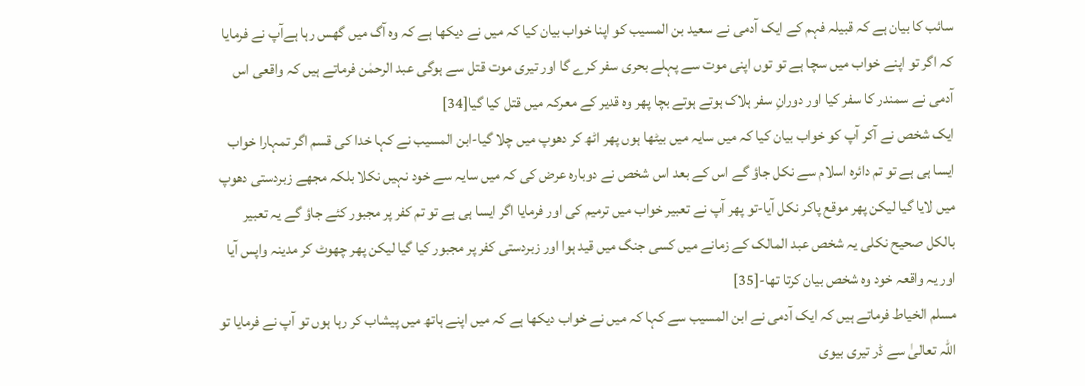سائب کا بیان ہے کہ قبیلہ فہم کے ایک آدمی نے سعید بن المسیب کو اپنا خواب بیان کیا کہ میں نے دیکھا ہے کہ وہ آگ میں گھس رہا ہےآپ نے فرمایا کہ اگر تو اپنے خواب میں سچا ہے تو توں اپنی موت سے پہلے بحری سفر کرے گا اور تیری موت قتل سے ہوگی عبد الرحمٰن فرماتے ہیں کہ واقعی اس آدمی نے سمندر کا سفر کیا اور دورانِ سفر ہلاک ہوتے ہوتے بچا پھر وہ قدیر کے معرکہ میں قتل کیا گیا[34]
ایک شخص نے آکر آپ کو خواب بیان کیا کہ میں سایہ میں بیٹھا ہوں پھر اٹھ کر دھوپ میں چلا گیا-ابن المسیب نے کہا خدا کی قسم اگر تمہارا خواب ایسا ہی ہے تو تم دائرہ اسلام سے نکل جاؤ گے اس کے بعد اس شخص نے دوبارہ عرض کی کہ میں سایہ سے خود نہیں نکلا بلکہ مجھے زبردستی دھوپ میں لایا گیا لیکن پھر موقع پاکر نکل آیا-تو پھر آپ نے تعبیر خواب میں ترمیم کی اور فرمایا اگر ایسا ہی ہے تو تم کفر پر مجبور کئے جاؤ گے یہ تعبیر بالکل صحیح نکلی یہ شخص عبد المالک کے زمانے میں کسی جنگ میں قید ہوا اور زبردستی کفر پر مجبور کیا گیا لیکن پھر چھوٹ کر مدینہ واپس آیا اور یہ واقعہ خود وہ شخص بیان کرتا تھا-[35]
مسلم الخیاط فرماتے ہیں کہ ایک آدمی نے ابن المسیب سے کہا کہ میں نے خواب دیکھا ہے کہ میں اپنے ہاتھ میں پیشاب کر رہا ہوں تو آپ نے فرمایا تو اللہ تعالیٰ سے ڈر تیری بیوی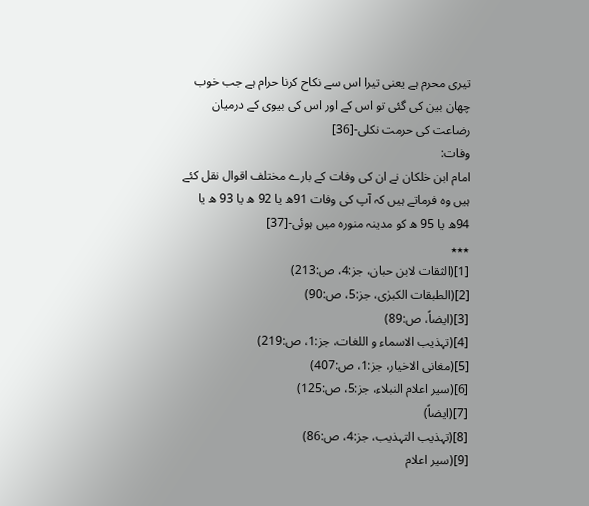تیری محرم ہے یعنی تیرا اس سے نکاح کرنا حرام ہے جب خوب چھان بین کی گئی تو اس کے اور اس کی بیوی کے درمیان رضاعت کی حرمت نکلی-[36]
وفات:
امام ابن خلکان نے ان کی وفات کے بارے مختلف اقوال نقل کئے ہیں وہ فرماتے ہیں کہ آپ کی وفات 91ھ یا 92 ھ یا 93 ھ یا 94ھ یا 95 ھ کو مدینہ منورہ میں ہوئی-[37]
٭٭٭
[1](الثقات لابن حبان، جز:4، ص:213)
[2](الطبقات الکبرٰی، جز:5، ص:90)
[3](ایضاً، ص:89)
[4](تہذیب الاسماء و اللغات، جز:1، ص:219)
[5](مغانی الاخیار، جز:1، ص:407)
[6](سیر اعلام النبلاء، جز:5، ص:125)
[7](ایضاً)
[8](تہذیب التہذیب، جز:4، ص:86)
[9](سیر اعلام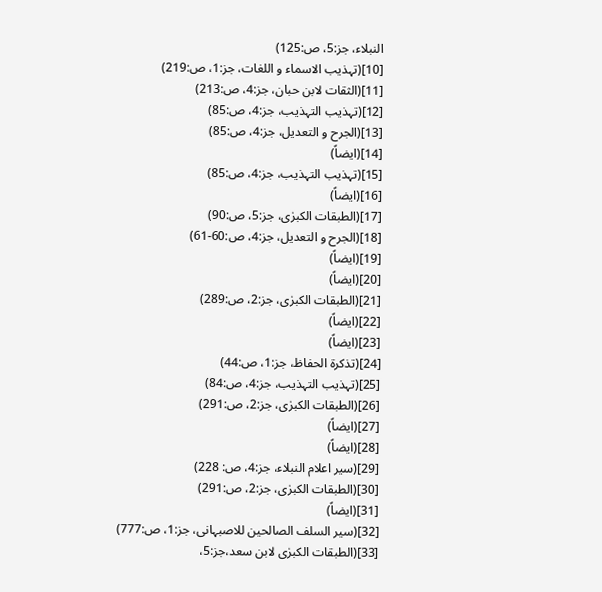النبلاء، جز:5، ص:125)
[10](تہذیب الاسماء و اللغات، جز:1، ص:219)
[11](الثقات لابن حبان، جز:4، ص:213)
[12](تہذیب التہذیب، جز:4، ص:85)
[13](الجرح و التعدیل، جز:4، ص:85)
[14](ایضاً)
[15](تہذیب التہذیب، جز:4، ص:85)
[16](ایضاً)
[17](الطبقات الکبرٰی، جز:5، ص:90)
[18](الجرح و التعدیل، جز:4، ص:60-61)
[19](ایضاً)
[20](ایضاً)
[21](الطبقات الکبرٰی، جز:2، ص:289)
[22](ایضاً)
[23](ایضاً)
[24](تذکرۃ الحفاظ، جز:1، ص:44)
[25](تہذیب التہذیب، جز:4، ص:84)
[26](الطبقات الکبرٰی، جز:2، ص:291)
[27](ایضاً)
[28](ایضاً)
[29](سیر اعلام النبلاء، جز:4، ص: 228)
[30](الطبقات الکبرٰی، جز:2، ص:291)
[31](ایضاً)
[32](سیر السلف الصالحین للاصبہانی، جز:1، ص:777)
[33](الطبقات الکبرٰی لابن سعد،جز:5،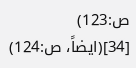ص:123)
[34](ایضاً، ص:124)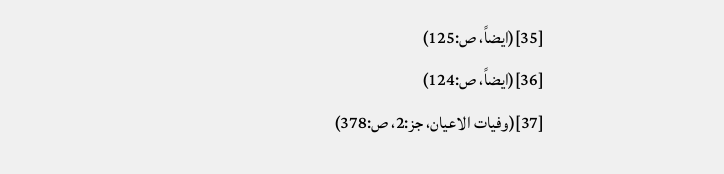[35](ایضاً، ص:125)
[36](ایضاً، ص:124)
[37](وفیات الاعیان، جز:2، ص:378)